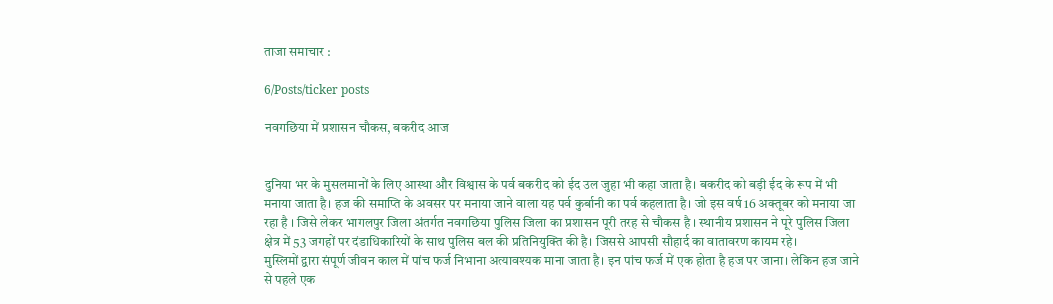ताजा समाचार :

6/Posts/ticker posts

नवगछिया में प्रशासन चौकस, बकरीद आज


दुनिया भर के मुसलमानों के लिए आस्था और विश्वास के पर्व बकरीद को ईद उल जुहा भी कहा जाता है। बकरीद को बड़ी ईद के रूप में भी मनाया जाता है। हज की समाप्ति के अवसर पर मनाया जाने वाला यह पर्व कुर्बानी का पर्व कहलाता है। जो इस वर्ष 16 अक्तूबर को मनाया जा रहा है । जिसे लेकर भागलपुर जिला अंतर्गत नवगछिया पुलिस जिला का प्रशासन पूरी तरह से चौकस है । स्थानीय प्रशासन ने पूरे पुलिस जिला क्षेत्र में 53 जगहों पर दंडाधिकारियों के साथ पुलिस बल की प्रतिनियुक्ति की है। जिससे आपसी सौहार्द का वातावरण कायम रहे।
मुस्लिमों द्वारा संपूर्ण जीवन काल में पांच फर्ज निभाना अत्यावश्यक माना जाता है। इन पांच फर्ज में एक होता है हज पर जाना। लेकिन हज जाने से पहले एक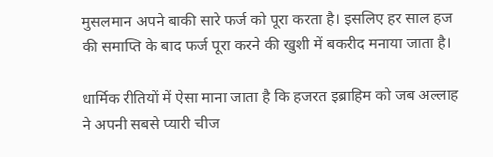मुसलमान अपने बाकी सारे फर्ज को पूरा करता है। इसलिए हर साल हज की समाप्ति के बाद फर्ज पूरा करने की खुशी में बकरीद मनाया जाता है।

धार्मिक रीतियों में ऐसा माना जाता है कि हजरत इब्राहिम को जब अल्लाह ने अपनी सबसे प्यारी चीज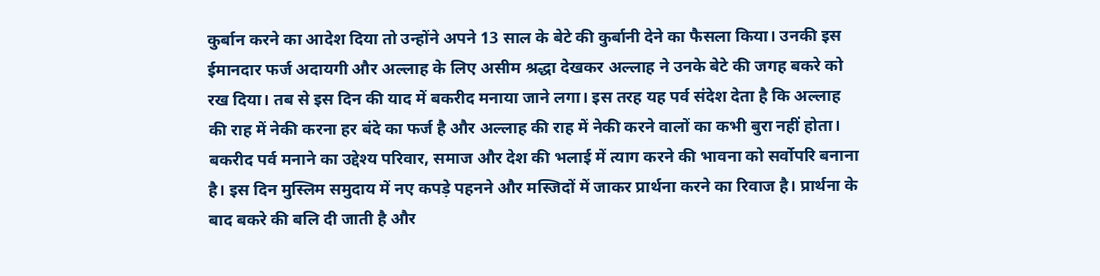कुर्बान करने का आदेश दिया तो उन्होंने अपने 13 साल के बेटे की कुर्बानी देने का फैसला किया। उनकी इस ईमानदार फर्ज अदायगी और अल्लाह के लिए असीम श्रद्धा देखकर अल्लाह ने उनके बेटे की जगह बकरे को रख दिया। तब से इस दिन की याद में बकरीद मनाया जाने लगा। इस तरह यह पर्व संदेश देता है कि अल्लाह की राह में नेकी करना हर बंदे का फर्ज है और अल्लाह की राह में नेकी करने वालों का कभी बुरा नहीं होता।
बकरीद पर्व मनाने का उद्देश्य परिवार, समाज और देश की भलाई में त्याग करने की भावना को सर्वोपरि बनाना है। इस दिन मुस्लिम समुदाय में नए कपड़े पहनने और मस्जिदों में जाकर प्रार्थना करने का रिवाज है। प्रार्थना के बाद बकरे की बलि दी जाती है और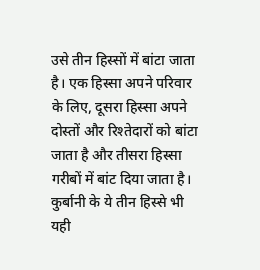उसे तीन हिस्सों में बांटा जाता है। एक हिस्सा अपने परिवार के लिए, दूसरा हिस्सा अपने दोस्तों और रिश्तेदारों को बांटा जाता है और तीसरा हिस्सा गरीबों में बांट दिया जाता है। कुर्बानी के ये तीन हिस्से भी यही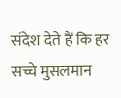संदेश देते हैं कि हर सच्चे मुसलमान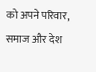को अपने परिवार, समाज और देश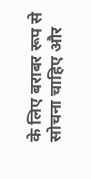के लिए बराबर रूप से सोचना चाहिए और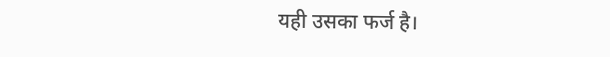यही उसका फर्ज है।